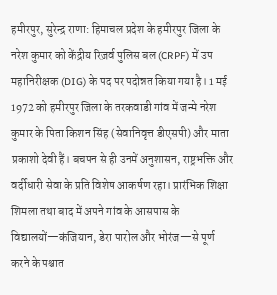हमीरपुर, सुरेन्द्र राणा: हिमाचल प्रदेश के हमीरपुर जिला के नरेश कुमार को केंद्रीय रिज़र्व पुलिस बल (CRPF) में उप महानिरीक्षक (DIG) के पद पर पदोन्नत किया गया है। 1 मई 1972 को हमीरपुर जिला के तरकवाडी गांव में जन्मे नरेश कुमार के पिता किशन सिंह (सेवानिवृत्त डीएसपी) और माता प्रकाशो देवी हैं। बचपन से ही उनमें अनुशासन, राष्ट्रभक्ति और वर्दीधारी सेवा के प्रति विशेष आकर्षण रहा। प्रारंभिक शिक्षा शिमला तथा बाद में अपने गांव के आसपास के विद्यालयों—कंजियान, डेरा पारोल और भोरंज—से पूर्ण करने के पश्चात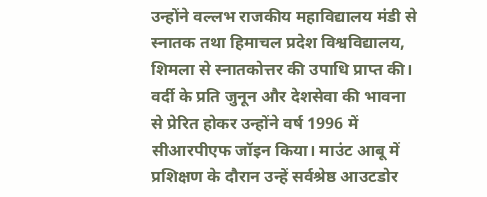उन्होंने वल्लभ राजकीय महाविद्यालय मंडी से स्नातक तथा हिमाचल प्रदेश विश्वविद्यालय, शिमला से स्नातकोत्तर की उपाधि प्राप्त की। वर्दी के प्रति जुनून और देशसेवा की भावना से प्रेरित होकर उन्होंने वर्ष 1996 में सीआरपीएफ जॉइन किया। माउंट आबू में प्रशिक्षण के दौरान उन्हें सर्वश्रेष्ठ आउटडोर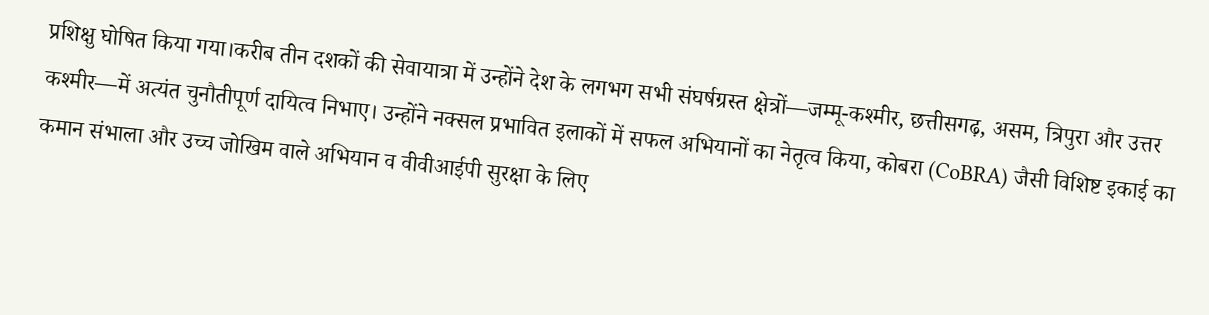प्रशिक्षु घोषित किया गया।करीब तीन दशकों की सेवायात्रा में उन्होंने देश के लगभग सभी संघर्षग्रस्त क्षेत्रों—जम्मू-कश्मीर, छत्तीसगढ़, असम, त्रिपुरा और उत्तर कश्मीर—में अत्यंत चुनौतीपूर्ण दायित्व निभाए। उन्होंने नक्सल प्रभावित इलाकों में सफल अभियानों का नेतृत्व किया, कोबरा (CoBRA) जैसी विशिष्ट इकाई का कमान संभाला और उच्च जोखिम वाले अभियान व वीवीआईपी सुरक्षा के लिए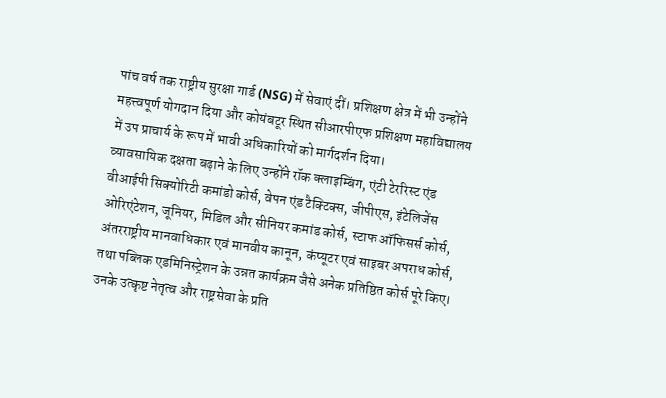पांच वर्ष तक राष्ट्रीय सुरक्षा गार्ड (NSG) में सेवाएं दीं। प्रशिक्षण क्षेत्र में भी उन्होंने महत्त्वपूर्ण योगदान दिया और कोयंबटूर स्थित सीआरपीएफ प्रशिक्षण महाविद्यालय में उप प्राचार्य के रूप में भावी अधिकारियों को मार्गदर्शन दिया।
व्यावसायिक दक्षता बढ़ाने के लिए उन्होंने रॉक क्लाइम्बिंग, एंटी टेररिस्ट एंड वीआईपी सिक्योरिटी कमांडो कोर्स, वेपन एंड टैक्टिक्स, जीपीएस, इंटेलिजेंस ओरिएंटेशन, जूनियर, मिडिल और सीनियर कमांड कोर्स, स्टाफ ऑफिसर्स कोर्स, अंतरराष्ट्रीय मानवाधिकार एवं मानवीय कानून, कंप्यूटर एवं साइबर अपराध कोर्स, तथा पब्लिक एडमिनिस्ट्रेशन के उन्नत कार्यक्रम जैसे अनेक प्रतिष्ठित कोर्स पूरे किए। उनके उत्कृष्ट नेतृत्व और राष्ट्रसेवा के प्रति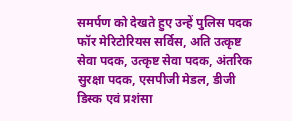समर्पण को देखते हुए उन्हें पुलिस पदक फॉर मेरिटोरियस सर्विस, अति उत्कृष्ट सेवा पदक, उत्कृष्ट सेवा पदक, अंतरिक सुरक्षा पदक, एसपीजी मेडल, डीजी डिस्क एवं प्रशंसा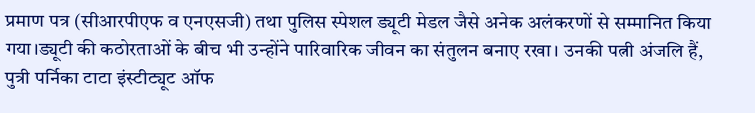प्रमाण पत्र (सीआरपीएफ व एनएसजी) तथा पुलिस स्पेशल ड्यूटी मेडल जैसे अनेक अलंकरणों से सम्मानित किया गया।ड्यूटी की कठोरताओं के बीच भी उन्होंने पारिवारिक जीवन का संतुलन बनाए रखा। उनकी पत्नी अंजलि हैं, पुत्री पर्निका टाटा इंस्टीट्यूट ऑफ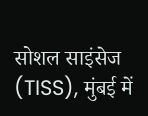सोशल साइंसेज (TISS), मुंबई में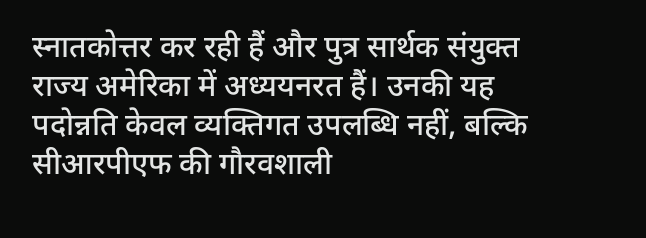स्नातकोत्तर कर रही हैं और पुत्र सार्थक संयुक्त राज्य अमेरिका में अध्ययनरत हैं। उनकी यह पदोन्नति केवल व्यक्तिगत उपलब्धि नहीं, बल्कि सीआरपीएफ की गौरवशाली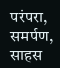परंपरा, समर्पण, साहस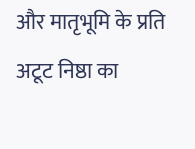और मातृभूमि के प्रति अटूट निष्ठा का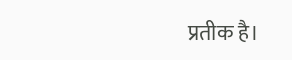प्रतीक है।